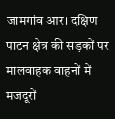जामगांव आर। दक्षिण पाटन क्षेत्र की सड़कों पर मालवाहक वाहनों में मजदूरों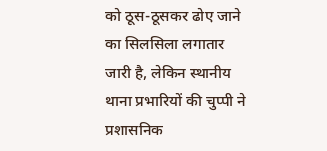को ठूस-ठूसकर ढोए जाने का सिलसिला लगातार जारी है, लेकिन स्थानीय थाना प्रभारियों की चुप्पी ने प्रशासनिक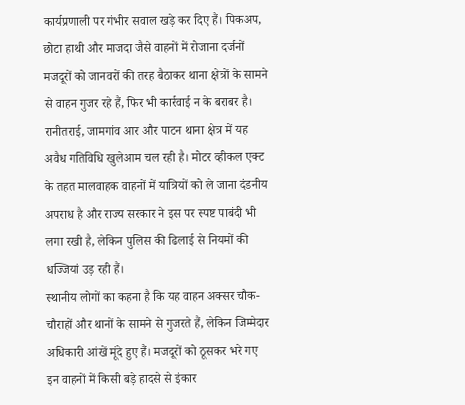कार्यप्रणाली पर गंभीर सवाल खड़े कर दिए हैं। पिकअप, छोटा हाथी और माजदा जैसे वाहनों में रोजाना दर्जनों मजदूरों को जानवरों की तरह बैठाकर थाना क्षेत्रों के सामने से वाहन गुजर रहे हैं, फिर भी कार्रवाई न के बराबर है। रानीतराई, जामगांव आर और पाटन थाना क्षेत्र में यह अवैध गतिविधि खुलेआम चल रही है। मोटर व्हीकल एक्ट के तहत मालवाहक वाहनों में यात्रियों को ले जाना दंडनीय अपराध है और राज्य सरकार ने इस पर स्पष्ट पाबंदी भी लगा रखी है, लेकिन पुलिस की ढिलाई से नियमों की धज्जियां उड़ रही हैं।
स्थानीय लोगों का कहना है कि यह वाहन अक्सर चौक-चौराहों और थानों के सामने से गुजरते हैं, लेकिन जिम्मेदार अधिकारी आंखें मूंदे हुए हैं। मजदूरों को ठूसकर भरे गए इन वाहनों में किसी बड़े हादसे से इंकार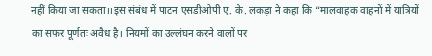नहीं किया जा सकता।।इस संबंध में पाटन एसडीओपी ए. के. लकड़ा ने कहा कि “मालवाहक वाहनों में यात्रियों का सफर पूर्णतः अवैध है। नियमों का उल्लंघन करने वालों पर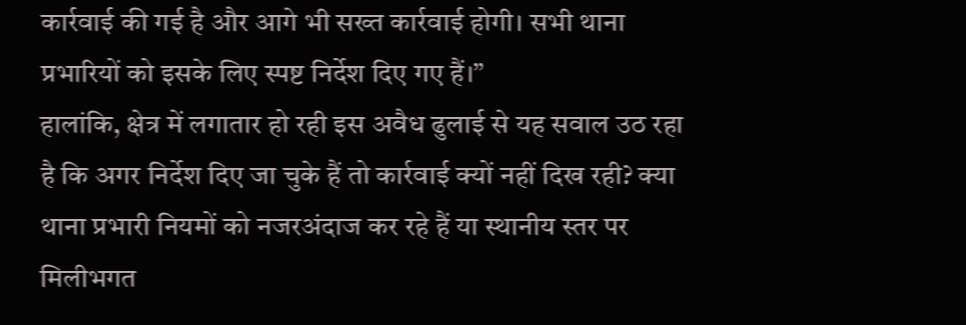कार्रवाई की गई है और आगे भी सख्त कार्रवाई होगी। सभी थाना प्रभारियों को इसके लिए स्पष्ट निर्देश दिए गए हैं।”
हालांकि, क्षेत्र में लगातार हो रही इस अवैध ढुलाई से यह सवाल उठ रहा है कि अगर निर्देश दिए जा चुके हैं तो कार्रवाई क्यों नहीं दिख रही? क्या थाना प्रभारी नियमों को नजरअंदाज कर रहे हैं या स्थानीय स्तर पर मिलीभगत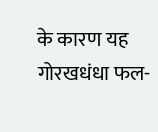के कारण यह गोरखधंधा फल-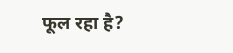फूल रहा है?